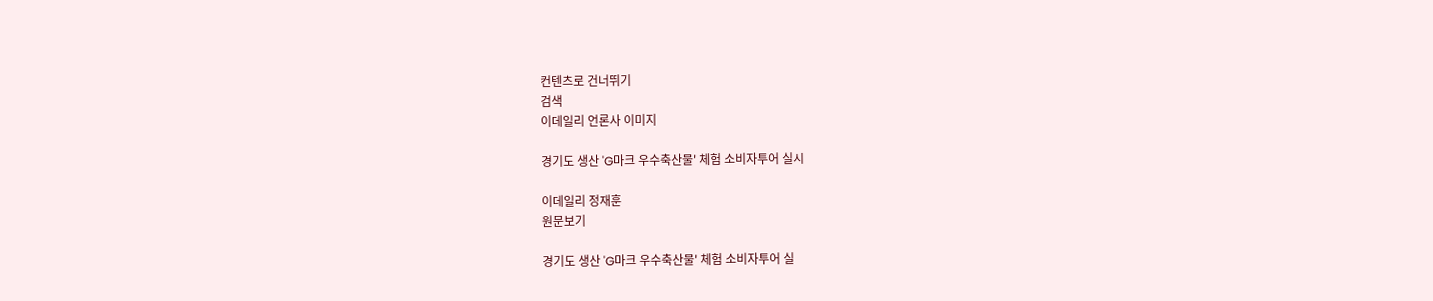컨텐츠로 건너뛰기
검색
이데일리 언론사 이미지

경기도 생산 'G마크 우수축산물' 체험 소비자투어 실시

이데일리 정재훈
원문보기

경기도 생산 'G마크 우수축산물' 체험 소비자투어 실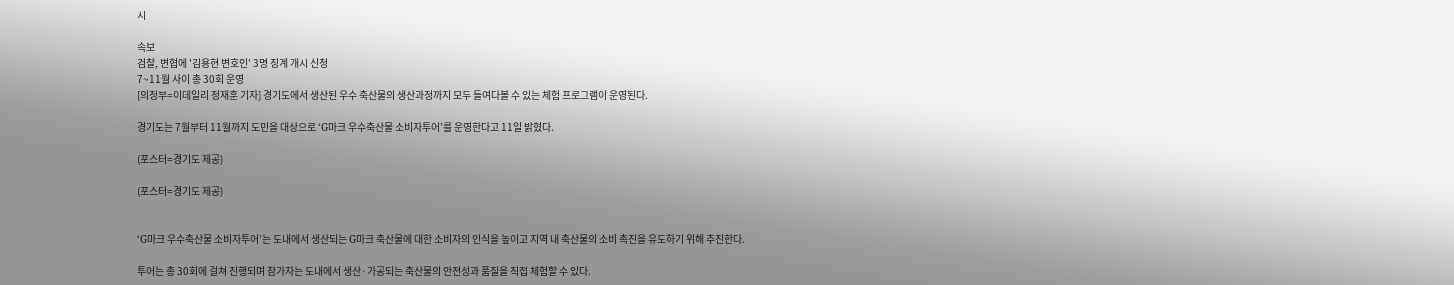시

속보
검찰, 변협에 '김용현 변호인' 3명 징계 개시 신청
7~11월 사이 총 30회 운영
[의정부=이데일리 정재훈 기자] 경기도에서 생산된 우수 축산물의 생산과정까지 모두 들여다볼 수 있는 체험 프로그램이 운영된다.

경기도는 7월부터 11월까지 도민을 대상으로 ‘G마크 우수축산물 소비자투어’를 운영한다고 11일 밝혔다.

(포스터=경기도 제공)

(포스터=경기도 제공)


‘G마크 우수축산물 소비자투어’는 도내에서 생산되는 G마크 축산물에 대한 소비자의 인식을 높이고 지역 내 축산물의 소비 촉진을 유도하기 위해 추진한다.

투어는 총 30회에 걸쳐 진행되며 참가자는 도내에서 생산·가공되는 축산물의 안전성과 품질을 직접 체험할 수 있다.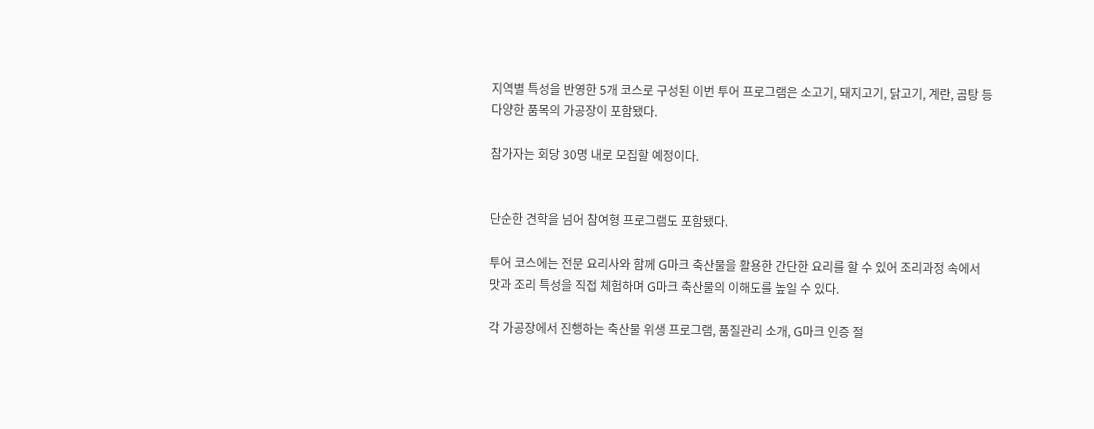지역별 특성을 반영한 5개 코스로 구성된 이번 투어 프로그램은 소고기, 돼지고기, 닭고기, 계란, 곰탕 등 다양한 품목의 가공장이 포함됐다.

참가자는 회당 30명 내로 모집할 예정이다.


단순한 견학을 넘어 참여형 프로그램도 포함됐다.

투어 코스에는 전문 요리사와 함께 G마크 축산물을 활용한 간단한 요리를 할 수 있어 조리과정 속에서 맛과 조리 특성을 직접 체험하며 G마크 축산물의 이해도를 높일 수 있다.

각 가공장에서 진행하는 축산물 위생 프로그램, 품질관리 소개, G마크 인증 절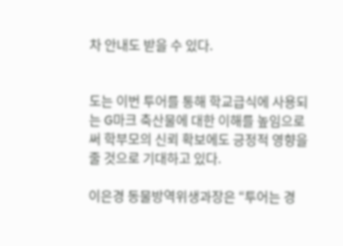차 안내도 받을 수 있다.


도는 이번 투어를 통해 학교급식에 사용되는 G마크 축산물에 대한 이해를 높임으로써 학부모의 신뢰 확보에도 긍정적 영향을 줄 것으로 기대하고 있다.

이은경 동물방역위생과장은 “투어는 경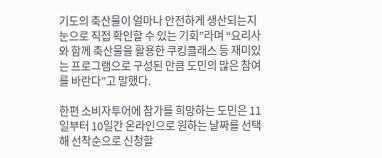기도의 축산물이 얼마나 안전하게 생산되는지 눈으로 직접 확인할 수 있는 기회”라며 “요리사와 함께 축산물을 활용한 쿠킹클래스 등 재미있는 프로그램으로 구성된 만큼 도민의 많은 참여를 바란다”고 말했다.

한편 소비자투어에 참가를 희망하는 도민은 11일부터 10일간 온라인으로 원하는 날짜를 선택해 선착순으로 신청할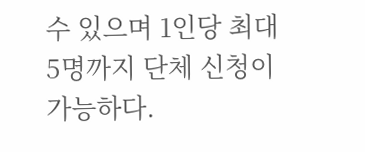수 있으며 1인당 최대 5명까지 단체 신청이 가능하다.